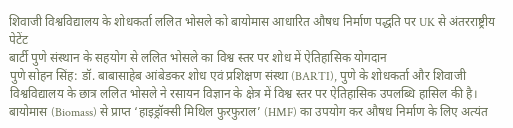शिवाजी विश्वविद्यालय के शोधकर्ता ललित भोसले को बायोमास आधारित औषध निर्माण पद्धति पर UK से अंतरराष्ट्रीय पेटेंट
बार्टी पुणे संस्थान के सहयोग से ललित भोसले का विश्व स्तर पर शोध में ऐतिहासिक योगदान
पुणे सोहन सिंह: डॉ. बाबासाहेब आंबेडकर शोध एवं प्रशिक्षण संस्था (BARTI), पुणे के शोधकर्ता और शिवाजी विश्वविद्यालय के छात्र ललित भोसले ने रसायन विज्ञान के क्षेत्र में विश्व स्तर पर ऐतिहासिक उपलब्धि हासिल की है। बायोमास (Biomass) से प्राप्त ‘हाइड्रॉक्सी मिथिल फुरफुराल’ (HMF) का उपयोग कर औषध निर्माण के लिए अत्यंत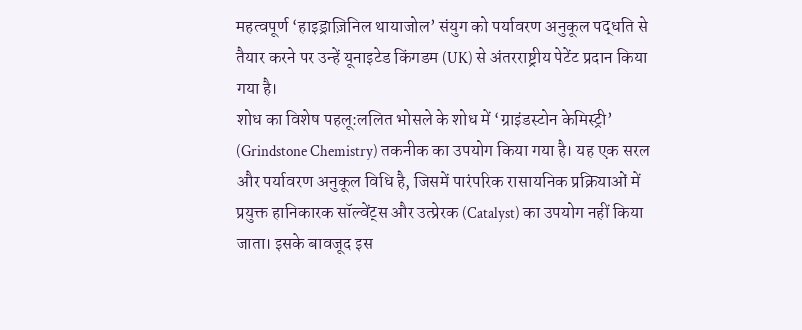महत्वपूर्ण ‘हाइड्राज़िनिल थायाजोल’ संयुग को पर्यावरण अनुकूल पद्धति से तैयार करने पर उन्हें यूनाइटेड किंगडम (UK) से अंतरराष्ट्रीय पेटेंट प्रदान किया गया है।
शोध का विशेष पहलू:ललित भोसले के शोध में ‘ग्राइंडस्टोन केमिस्ट्री’ (Grindstone Chemistry) तकनीक का उपयोग किया गया है। यह एक सरल और पर्यावरण अनुकूल विधि है, जिसमें पारंपरिक रासायनिक प्रक्रियाओं में प्रयुक्त हानिकारक सॉल्वेंट्स और उत्प्रेरक (Catalyst) का उपयोग नहीं किया जाता। इसके बावजूद इस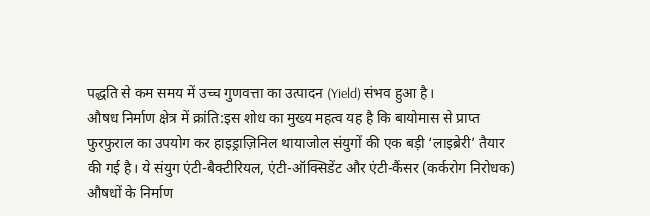पद्धति से कम समय में उच्च गुणवत्ता का उत्पादन (Yield) संभव हुआ है।
औषध निर्माण क्षेत्र में क्रांति:इस शोध का मुख्य महत्व यह है कि बायोमास से प्राप्त फुरफुराल का उपयोग कर हाइड्राज़िनिल थायाजोल संयुगों की एक बड़ी ‘लाइब्रेरी’ तैयार की गई है। ये संयुग एंटी-बैक्टीरियल, एंटी-ऑक्सिडेंट और एंटी-कैंसर (कर्करोग निरोधक) औषधों के निर्माण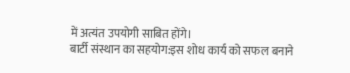में अत्यंत उपयोगी साबित होंगे।
बार्टी संस्थान का सहयोग:इस शोध कार्य को सफल बनाने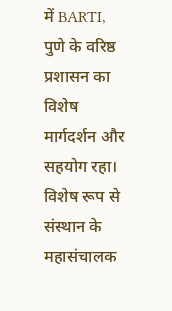में BARTI, पुणे के वरिष्ठ प्रशासन का विशेष मार्गदर्शन और सहयोग रहा। विशेष रूप से संस्थान के महासंचालक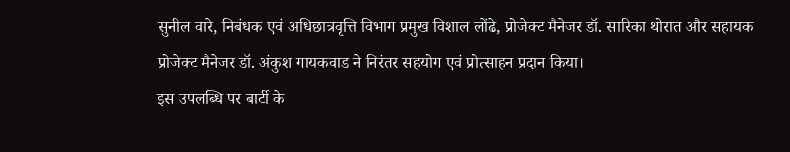सुनील वारे, निबंधक एवं अधिछात्रवृत्ति विभाग प्रमुख विशाल लोंढे, प्रोजेक्ट मैनेजर डॉ. सारिका थोरात और सहायक प्रोजेक्ट मैनेजर डॉ. अंकुश गायकवाड ने निरंतर सहयोग एवं प्रोत्साहन प्रदान किया।
इस उपलब्धि पर बार्टी के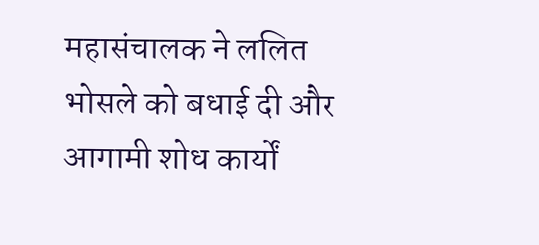महासंचालक ने ललित भोसले को बधाई दी और आगामी शोध कार्यों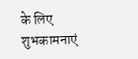के लिए शुभकामनाएं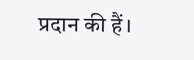प्रदान की हैं।